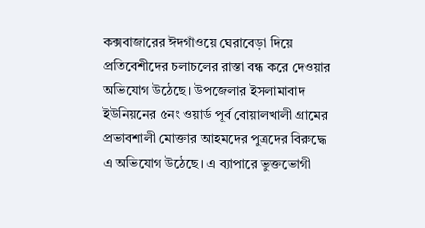কক্সবাজারের ঈদগাঁওয়ে ঘেরাবেড়া দিয়ে প্রতিবেশীদের চলাচলের রাস্তা বন্ধ করে দেওয়ার অভিযোগ উঠেছে। উপজেলার ইসলামাবাদ ইউনিয়নের ৫নং ওয়ার্ড পূর্ব বোয়ালখালী গ্রামের প্রভাবশালী মোক্তার আহমদের পুত্রদের বিরুদ্ধে এ অভিযোগ উঠেছে। এ ব্যাপারে ভুক্তভোগী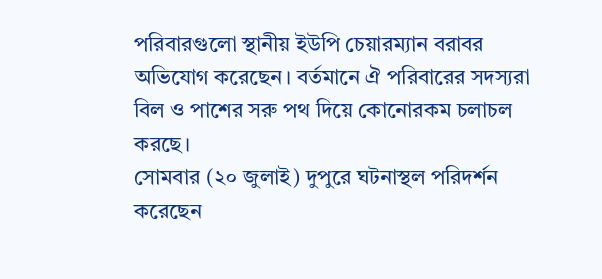পরিবারগুলো স্থানীয় ইউপি চেয়ারম্যান বরাবর অভিযোগ করেছেন। বর্তমানে ঐ পরিবারের সদস্যরা বিল ও পাশের সরু পথ দিয়ে কোনোরকম চলাচল করছে।
সোমবার (২০ জুলাই) দুপুরে ঘটনাস্থল পরিদর্শন করেছেন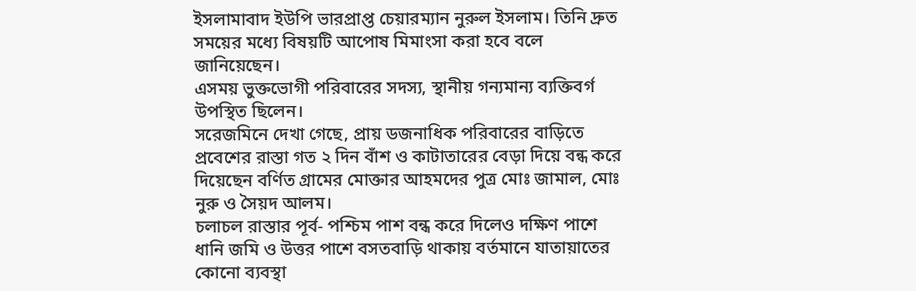ইসলামাবাদ ইউপি ভারপ্রাপ্ত চেয়ারম্যান নুরুল ইসলাম। তিনি দ্রুত সময়ের মধ্যে বিষয়টি আপোষ মিমাংসা করা হবে বলে জানিয়েছেন।
এসময় ভুক্তভোগী পরিবারের সদস্য, স্থানীয় গন্যমান্য ব্যক্তিবর্গ উপস্থিত ছিলেন।
সরেজমিনে দেখা গেছে, প্রায় ডজনাধিক পরিবারের বাড়িতে প্রবেশের রাস্তা গত ২ দিন বাঁশ ও কাটাতারের বেড়া দিয়ে বন্ধ করে দিয়েছেন বর্ণিত গ্রামের মোক্তার আহমদের পুত্র মোঃ জামাল, মোঃ নুরু ও সৈয়দ আলম।
চলাচল রাস্তার পূর্ব- পশ্চিম পাশ বন্ধ করে দিলেও দক্ষিণ পাশে ধানি জমি ও উত্তর পাশে বসতবাড়ি থাকায় বর্তমানে যাতায়াতের কোনো ব্যবস্থা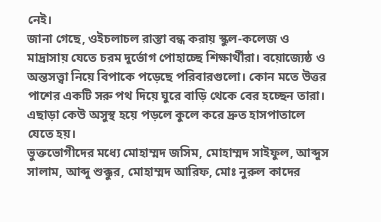নেই।
জানা গেছে, ওইচলাচল রাস্তা বন্ধ করায় স্কুল-কলেজ ও মাদ্রাসায় যেতে চরম দুর্ভোগ পোহাচ্ছে শিক্ষার্থীরা। বয়োজ্যেষ্ঠ ও অন্তসত্ত্বা নিয়ে বিপাকে পড়েছে পরিবারগুলো। কোন মতে উত্তর পাশের একটি সরু পথ দিয়ে ঘুরে বাড়ি থেকে বের হচ্ছেন তারা। এছাড়া কেউ অসুস্থ হয়ে পড়লে কুলে করে দ্রুত হাসপাতালে যেতে হয়।
ভুক্তভোগীদের মধ্যে মোহাম্মদ জসিম, মোহাম্মদ সাইফুল, আব্দুস সালাম, আব্দু শুক্কুর, মোহাম্মদ আরিফ, মোঃ নুরুল কাদের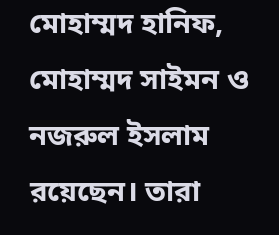মোহাম্মদ হানিফ, মোহাম্মদ সাইমন ও নজরুল ইসলাম রয়েছেন। তারা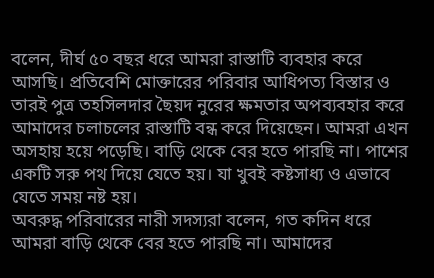বলেন, দীর্ঘ ৫০ বছর ধরে আমরা রাস্তাটি ব্যবহার করে আসছি। প্রতিবেশি মোক্তারের পরিবার আধিপত্য বিস্তার ও তারই পুত্র তহসিলদার ছৈয়দ নুরের ক্ষমতার অপব্যবহার করে আমাদের চলাচলের রাস্তাটি বন্ধ করে দিয়েছেন। আমরা এখন অসহায় হয়ে পড়েছি। বাড়ি থেকে বের হতে পারছি না। পাশের একটি সরু পথ দিয়ে যেতে হয়। যা খুবই কষ্টসাধ্য ও এভাবে যেতে সময় নষ্ট হয়।
অবরুদ্ধ পরিবারের নারী সদস্যরা বলেন, গত কদিন ধরে আমরা বাড়ি থেকে বের হতে পারছি না। আমাদের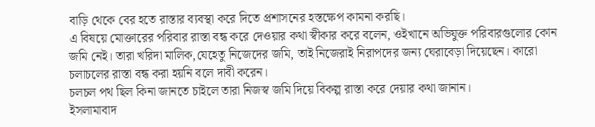বাড়ি থেকে বের হতে রাস্তার ব্যবস্থা করে দিতে প্রশাসনের হস্তক্ষেপ কামনা করছি।
এ বিষয়ে মোক্তারের পরিবার রাস্তা বন্ধ করে দেওয়ার কথা স্বীকার করে বলেন, ওইখানে অভিযুক্ত পরিবারগুলোর কোন জমি নেই। তারা খরিদা মালিক,যেহেতু নিজেদের জমি, তাই নিজেরাই নিরাপদের জন্য ঘেরাবেড়া দিয়েছেন। কারো চলাচলের রাস্তা বন্ধ করা হয়নি বলে দাবী করেন।
চলচল পথ ছিল কিনা জানতে চাইলে তারা নিজস্ব জমি দিয়ে বিকল্প রাস্তা করে দেয়ার কথা জানান।
ইসলামাবাদ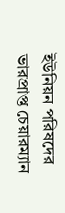ইউনিয়ন পরিষদের ভারপ্রাপ্ত চেয়ারম্যান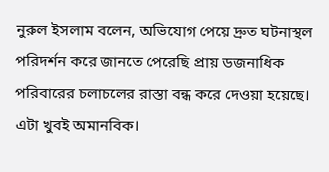নুরুল ইসলাম বলেন, অভিযোগ পেয়ে দ্রুত ঘটনাস্থল পরিদর্শন করে জানতে পেরেছি প্রায় ডজনাধিক পরিবারের চলাচলের রাস্তা বন্ধ করে দেওয়া হয়েছে। এটা খুবই অমানবিক।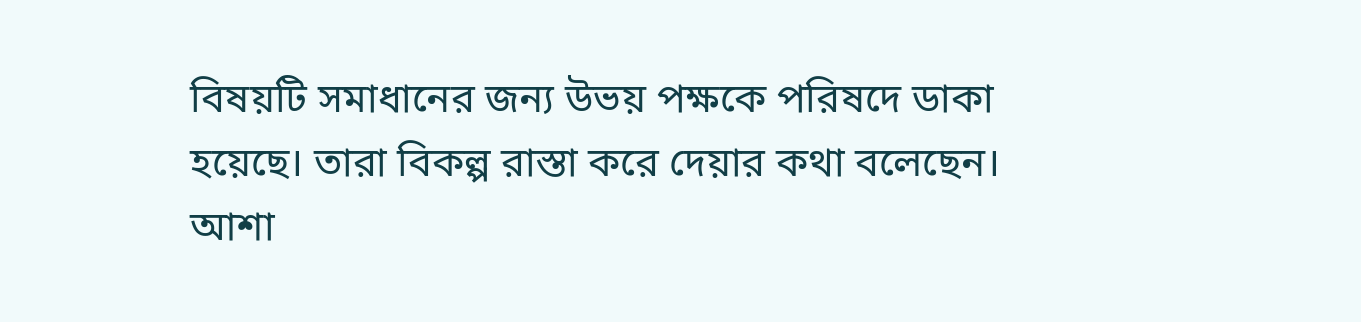বিষয়টি সমাধানের জন্য উভয় পক্ষকে পরিষদে ডাকা হয়েছে। তারা বিকল্প রাস্তা করে দেয়ার কথা বলেছেন। আশা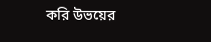করি উভয়ের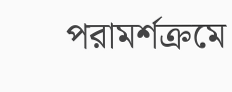পরামর্শক্রমে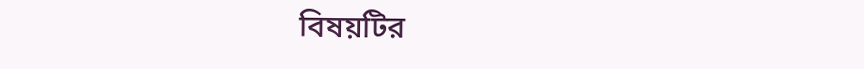বিষয়টির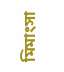মিমাংসা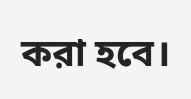করা হবে।